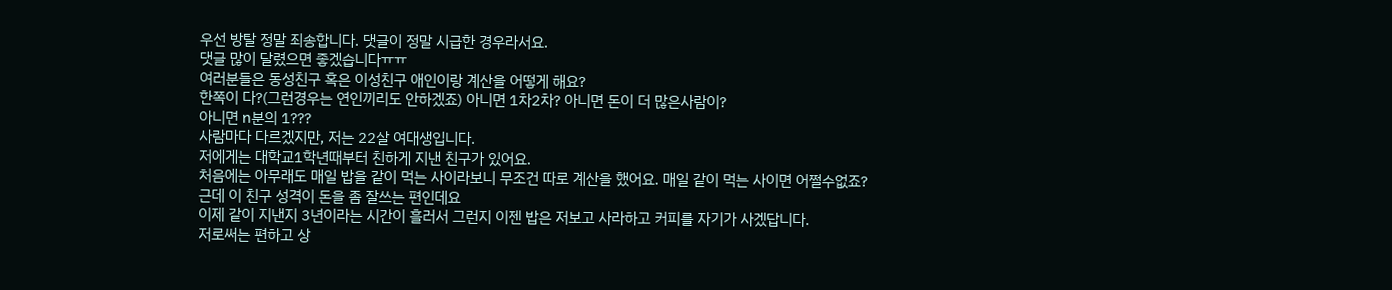우선 방탈 정말 죄송합니다. 댓글이 정말 시급한 경우라서요.
댓글 많이 달렸으면 좋겠습니다ㅠㅠ
여러분들은 동성친구 혹은 이성친구 애인이랑 계산을 어떻게 해요?
한쪽이 다?(그런경우는 연인끼리도 안하겠죠) 아니면 1차2차? 아니면 돈이 더 많은사람이?
아니면 n분의 1???
사람마다 다르겠지만, 저는 22살 여대생입니다.
저에게는 대학교1학년때부터 친하게 지낸 친구가 있어요.
처음에는 아무래도 매일 밥을 같이 먹는 사이라보니 무조건 따로 계산을 했어요. 매일 같이 먹는 사이면 어쩔수없죠?
근데 이 친구 성격이 돈을 좀 잘쓰는 편인데요
이제 같이 지낸지 3년이라는 시간이 흘러서 그런지 이젠 밥은 저보고 사라하고 커피를 자기가 사겠답니다.
저로써는 편하고 상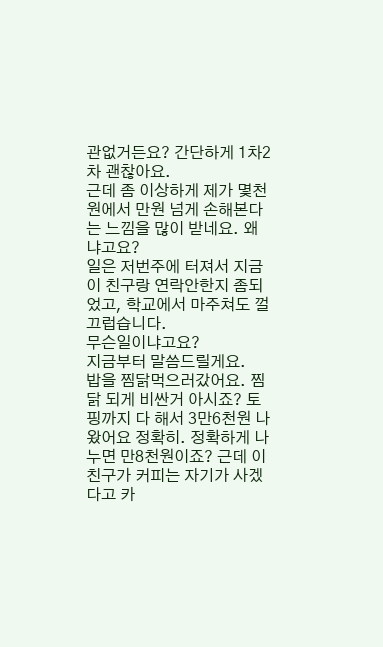관없거든요? 간단하게 1차2차 괜찮아요.
근데 좀 이상하게 제가 몇천원에서 만원 넘게 손해본다는 느낌을 많이 받네요. 왜냐고요?
일은 저번주에 터져서 지금 이 친구랑 연락안한지 좀되었고, 학교에서 마주쳐도 껄끄럽습니다.
무슨일이냐고요?
지금부터 말씀드릴게요.
밥을 찜닭먹으러갔어요. 찜닭 되게 비싼거 아시죠? 토핑까지 다 해서 3만6천원 나왔어요 정확히. 정확하게 나누면 만8천원이죠? 근데 이 친구가 커피는 자기가 사겠다고 카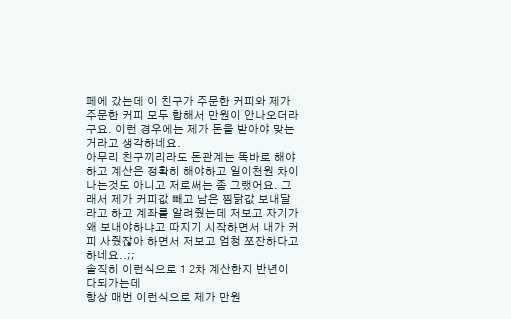페에 갔는데 이 친구가 주문한 커피와 제가 주문한 커피 모두 합해서 만원이 안나오더라구요. 이런 경우에는 제가 돈을 받아야 맞는거라고 생각하네요.
아무리 친구끼리라도 돈관계는 똑바로 해야하고 계산은 정확히 해야하고 일이천원 차이나는것도 아니고 저로써는 좀 그랬어요. 그래서 제가 커피값 빼고 남은 찜닭값 보내달라고 하고 계좌를 알려줬는데 저보고 자기가 왜 보내야하냐고 따지기 시작하면서 내가 커피 사줬잖아 하면서 저보고 엄청 쪼잔하다고 하네요..;;
솔직히 이런식으로 1 2차 계산한지 반년이 다되가는데
항상 매번 이런식으로 제가 만원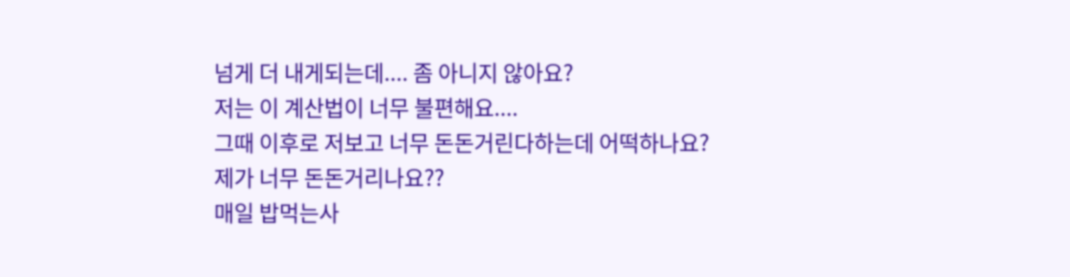넘게 더 내게되는데.... 좀 아니지 않아요?
저는 이 계산법이 너무 불편해요....
그때 이후로 저보고 너무 돈돈거린다하는데 어떡하나요?
제가 너무 돈돈거리나요??
매일 밥먹는사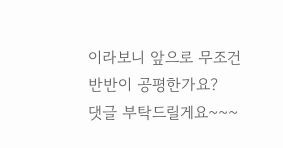이라보니 앞으로 무조건 반반이 공평한가요?
댓글 부탁드릴게요~~~